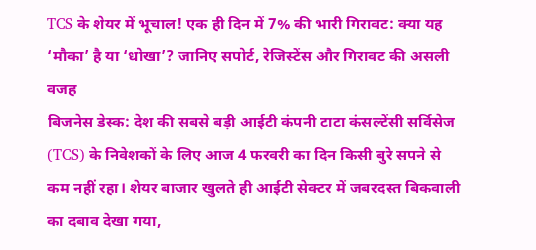TCS के शेयर में भूचाल! एक ही दिन में 7% की भारी गिरावट: क्या यह ‘मौका’ है या ‘धोखा’? जानिए सपोर्ट, रेजिस्टेंस और गिरावट की असली वजह
बिजनेस डेस्क: देश की सबसे बड़ी आईटी कंपनी टाटा कंसल्टेंसी सर्विसेज (TCS) के निवेशकों के लिए आज 4 फरवरी का दिन किसी बुरे सपने से कम नहीं रहा। शेयर बाजार खुलते ही आईटी सेक्टर में जबरदस्त बिकवाली का दबाव देखा गया,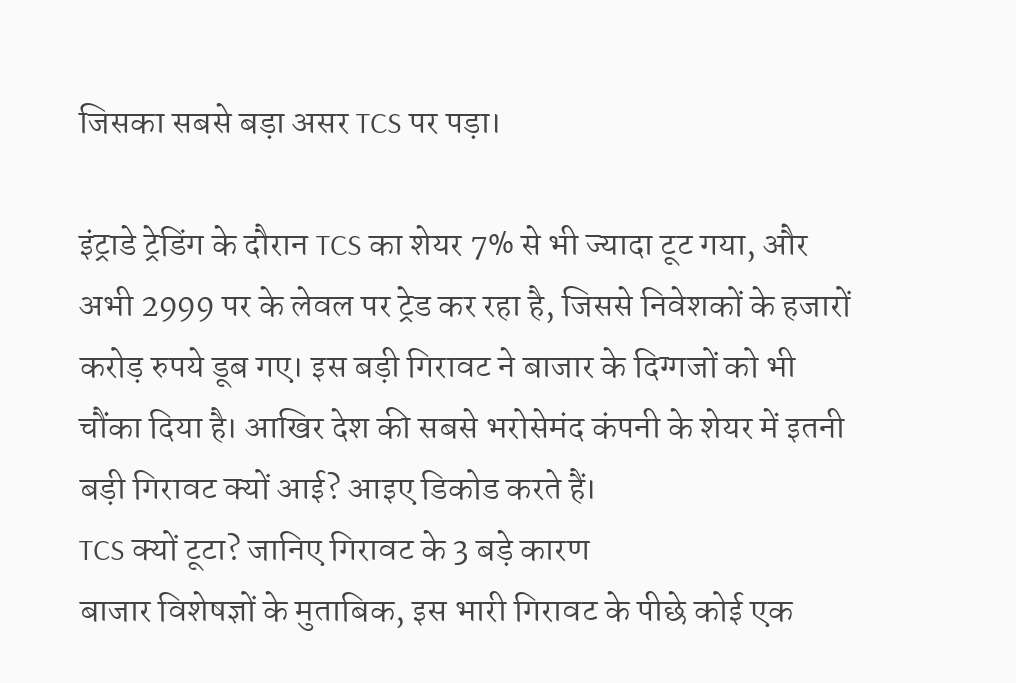जिसका सबसे बड़ा असर TCS पर पड़ा।

इंट्राडे ट्रेडिंग के दौरान TCS का शेयर 7% से भी ज्यादा टूट गया, और अभी 2999 पर के लेवल पर ट्रेड कर रहा है, जिससे निवेशकों के हजारों करोड़ रुपये डूब गए। इस बड़ी गिरावट ने बाजार के दिग्गजों को भी चौंका दिया है। आखिर देश की सबसे भरोसेमंद कंपनी के शेयर में इतनी बड़ी गिरावट क्यों आई? आइए डिकोड करते हैं।
TCS क्यों टूटा? जानिए गिरावट के 3 बड़े कारण
बाजार विशेषज्ञों के मुताबिक, इस भारी गिरावट के पीछे कोई एक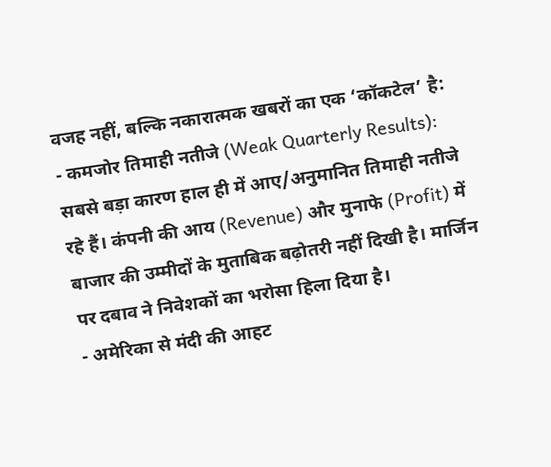वजह नहीं, बल्कि नकारात्मक खबरों का एक ‘कॉकटेल’ है:
- कमजोर तिमाही नतीजे (Weak Quarterly Results): सबसे बड़ा कारण हाल ही में आए/अनुमानित तिमाही नतीजे रहे हैं। कंपनी की आय (Revenue) और मुनाफे (Profit) में बाजार की उम्मीदों के मुताबिक बढ़ोतरी नहीं दिखी है। मार्जिन पर दबाव ने निवेशकों का भरोसा हिला दिया है।
- अमेरिका से मंदी की आहट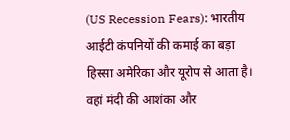(US Recession Fears): भारतीय आईटी कंपनियों की कमाई का बड़ा हिस्सा अमेरिका और यूरोप से आता है। वहां मंदी की आशंका और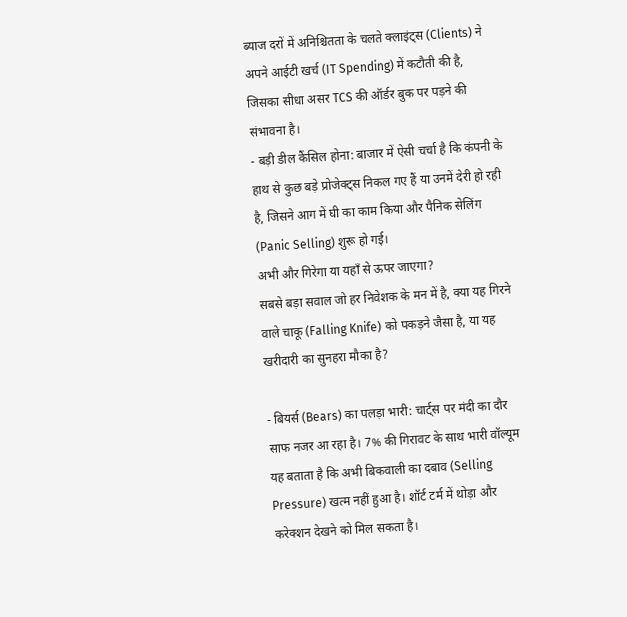ब्याज दरों में अनिश्चितता के चलते क्लाइंट्स (Clients) ने अपने आईटी खर्च (IT Spending) में कटौती की है, जिसका सीधा असर TCS की ऑर्डर बुक पर पड़ने की संभावना है।
- बड़ी डील कैंसिल होना: बाजार में ऐसी चर्चा है कि कंपनी के हाथ से कुछ बड़े प्रोजेक्ट्स निकल गए हैं या उनमें देरी हो रही है, जिसने आग में घी का काम किया और पैनिक सेलिंग (Panic Selling) शुरू हो गई।
अभी और गिरेगा या यहाँ से ऊपर जाएगा?
सबसे बड़ा सवाल जो हर निवेशक के मन में है, क्या यह गिरने वाले चाकू (Falling Knife) को पकड़ने जैसा है, या यह खरीदारी का सुनहरा मौका है?

- बियर्स (Bears) का पलड़ा भारी: चार्ट्स पर मंदी का दौर साफ नजर आ रहा है। 7% की गिरावट के साथ भारी वॉल्यूम यह बताता है कि अभी बिकवाली का दबाव (Selling Pressure) खत्म नहीं हुआ है। शॉर्ट टर्म में थोड़ा और करेक्शन देखने को मिल सकता है।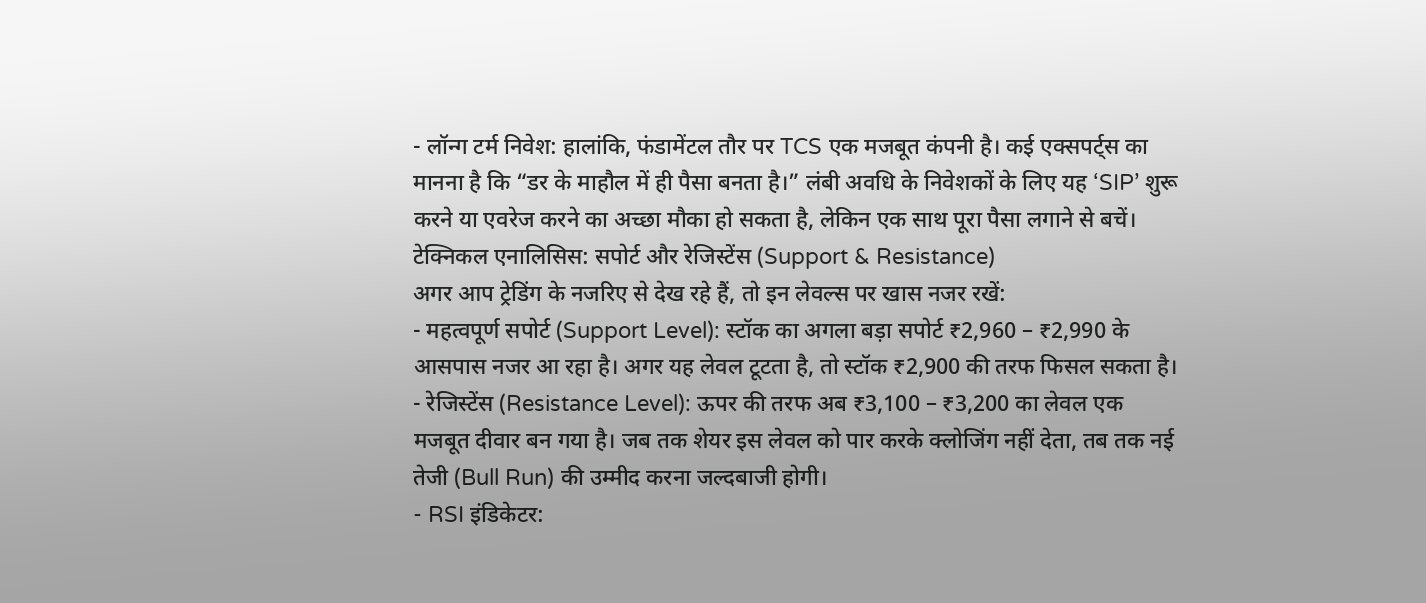- लॉन्ग टर्म निवेश: हालांकि, फंडामेंटल तौर पर TCS एक मजबूत कंपनी है। कई एक्सपर्ट्स का मानना है कि “डर के माहौल में ही पैसा बनता है।” लंबी अवधि के निवेशकों के लिए यह ‘SIP’ शुरू करने या एवरेज करने का अच्छा मौका हो सकता है, लेकिन एक साथ पूरा पैसा लगाने से बचें।
टेक्निकल एनालिसिस: सपोर्ट और रेजिस्टेंस (Support & Resistance)
अगर आप ट्रेडिंग के नजरिए से देख रहे हैं, तो इन लेवल्स पर खास नजर रखें:
- महत्वपूर्ण सपोर्ट (Support Level): स्टॉक का अगला बड़ा सपोर्ट ₹2,960 – ₹2,990 के आसपास नजर आ रहा है। अगर यह लेवल टूटता है, तो स्टॉक ₹2,900 की तरफ फिसल सकता है।
- रेजिस्टेंस (Resistance Level): ऊपर की तरफ अब ₹3,100 – ₹3,200 का लेवल एक मजबूत दीवार बन गया है। जब तक शेयर इस लेवल को पार करके क्लोजिंग नहीं देता, तब तक नई तेजी (Bull Run) की उम्मीद करना जल्दबाजी होगी।
- RSI इंडिकेटर: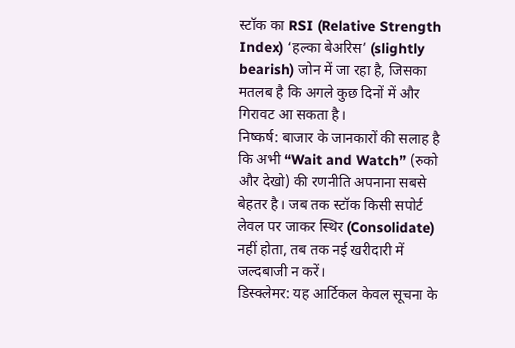स्टॉक का RSI (Relative Strength Index) ‘हल्का बेअरिस’ (slightly bearish) जोन में जा रहा है, जिसका मतलब है कि अगले कुछ दिनों में और गिरावट आ सकता है।
निष्कर्ष: बाजार के जानकारों की सलाह है कि अभी “Wait and Watch” (रुको और देखो) की रणनीति अपनाना सबसे बेहतर है। जब तक स्टॉक किसी सपोर्ट लेवल पर जाकर स्थिर (Consolidate) नहीं होता, तब तक नई खरीदारी में जल्दबाजी न करें।
डिस्क्लेमर: यह आर्टिकल केवल सूचना के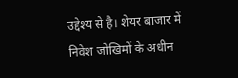उद्देश्य से है। शेयर बाजार में निवेश जोखिमों के अधीन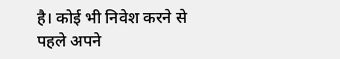है। कोई भी निवेश करने से पहले अपने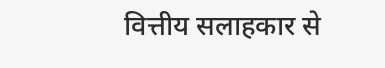वित्तीय सलाहकार से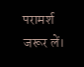परामर्श जरूर लें।